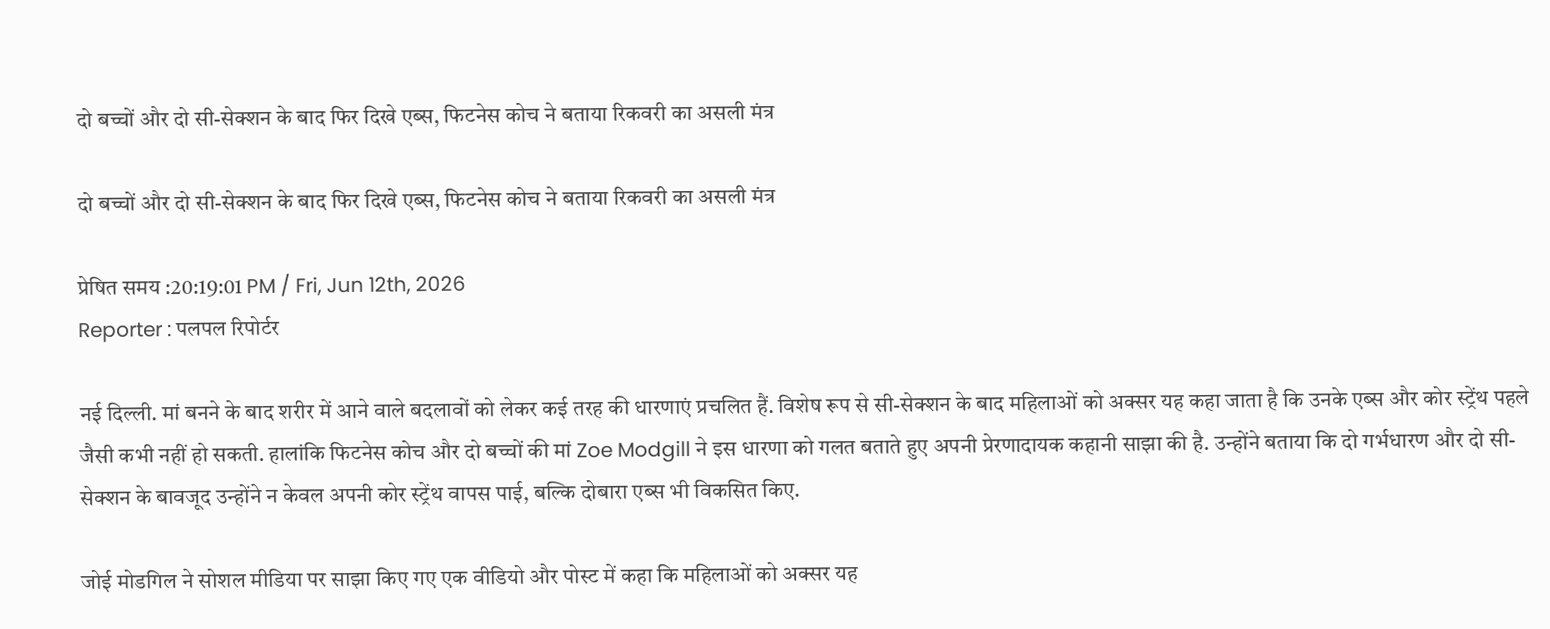दो बच्चों और दो सी-सेक्शन के बाद फिर दिखे एब्स, फिटनेस कोच ने बताया रिकवरी का असली मंत्र

दो बच्चों और दो सी-सेक्शन के बाद फिर दिखे एब्स, फिटनेस कोच ने बताया रिकवरी का असली मंत्र

प्रेषित समय :20:19:01 PM / Fri, Jun 12th, 2026
Reporter : पलपल रिपोर्टर

नई दिल्ली. मां बनने के बाद शरीर में आने वाले बदलावों को लेकर कई तरह की धारणाएं प्रचलित हैं. विशेष रूप से सी-सेक्शन के बाद महिलाओं को अक्सर यह कहा जाता है कि उनके एब्स और कोर स्ट्रेंथ पहले जैसी कभी नहीं हो सकती. हालांकि फिटनेस कोच और दो बच्चों की मां Zoe Modgill ने इस धारणा को गलत बताते हुए अपनी प्रेरणादायक कहानी साझा की है. उन्होंने बताया कि दो गर्भधारण और दो सी-सेक्शन के बावजूद उन्होंने न केवल अपनी कोर स्ट्रेंथ वापस पाई, बल्कि दोबारा एब्स भी विकसित किए.

जोई मोडगिल ने सोशल मीडिया पर साझा किए गए एक वीडियो और पोस्ट में कहा कि महिलाओं को अक्सर यह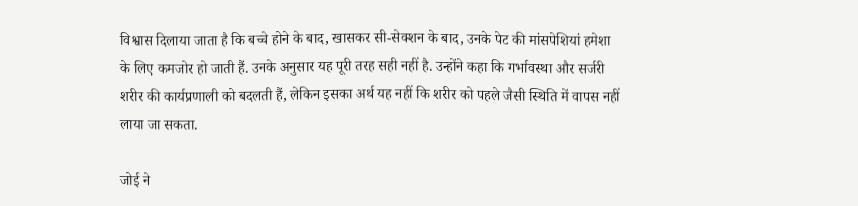विश्वास दिलाया जाता है कि बच्चे होने के बाद, खासकर सी-सेक्शन के बाद, उनके पेट की मांसपेशियां हमेशा के लिए कमजोर हो जाती हैं. उनके अनुसार यह पूरी तरह सही नहीं है. उन्होंने कहा कि गर्भावस्था और सर्जरी शरीर की कार्यप्रणाली को बदलती हैं, लेकिन इसका अर्थ यह नहीं कि शरीर को पहले जैसी स्थिति में वापस नहीं लाया जा सकता.

जोई ने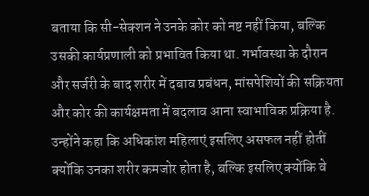बताया कि सी-सेक्शन ने उनके कोर को नष्ट नहीं किया, बल्कि उसकी कार्यप्रणाली को प्रभावित किया था. गर्भावस्था के दौरान और सर्जरी के बाद शरीर में दबाव प्रबंधन, मांसपेशियों की सक्रियता और कोर की कार्यक्षमता में बदलाव आना स्वाभाविक प्रक्रिया है. उन्होंने कहा कि अधिकांश महिलाएं इसलिए असफल नहीं होतीं क्योंकि उनका शरीर कमजोर होता है, बल्कि इसलिए क्योंकि वे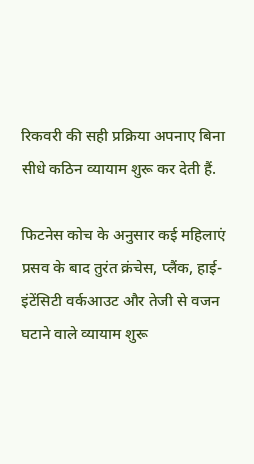रिकवरी की सही प्रक्रिया अपनाए बिना सीधे कठिन व्यायाम शुरू कर देती हैं.

फिटनेस कोच के अनुसार कई महिलाएं प्रसव के बाद तुरंत क्रंचेस, प्लैंक, हाई-इंटेंसिटी वर्कआउट और तेजी से वजन घटाने वाले व्यायाम शुरू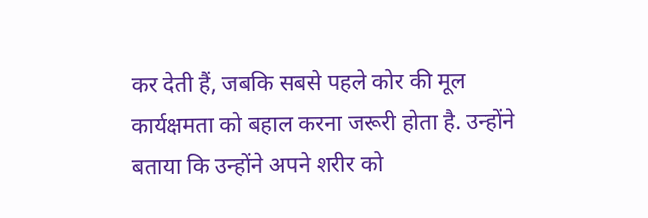कर देती हैं, जबकि सबसे पहले कोर की मूल कार्यक्षमता को बहाल करना जरूरी होता है. उन्होंने बताया कि उन्होंने अपने शरीर को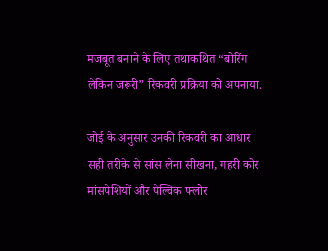मजबूत बनाने के लिए तथाकथित “बोरिंग लेकिन जरूरी” रिकवरी प्रक्रिया को अपनाया.

जोई के अनुसार उनकी रिकवरी का आधार सही तरीके से सांस लेना सीखना, गहरी कोर मांसपेशियों और पेल्विक फ्लोर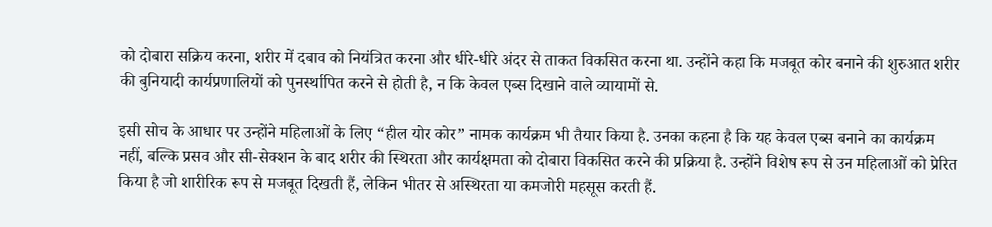को दोबारा सक्रिय करना, शरीर में दबाव को नियंत्रित करना और धीरे-धीरे अंदर से ताकत विकसित करना था. उन्होंने कहा कि मजबूत कोर बनाने की शुरुआत शरीर की बुनियादी कार्यप्रणालियों को पुनर्स्थापित करने से होती है, न कि केवल एब्स दिखाने वाले व्यायामों से.

इसी सोच के आधार पर उन्होंने महिलाओं के लिए “हील योर कोर” नामक कार्यक्रम भी तैयार किया है. उनका कहना है कि यह केवल एब्स बनाने का कार्यक्रम नहीं, बल्कि प्रसव और सी-सेक्शन के बाद शरीर की स्थिरता और कार्यक्षमता को दोबारा विकसित करने की प्रक्रिया है. उन्होंने विशेष रूप से उन महिलाओं को प्रेरित किया है जो शारीरिक रूप से मजबूत दिखती हैं, लेकिन भीतर से अस्थिरता या कमजोरी महसूस करती हैं.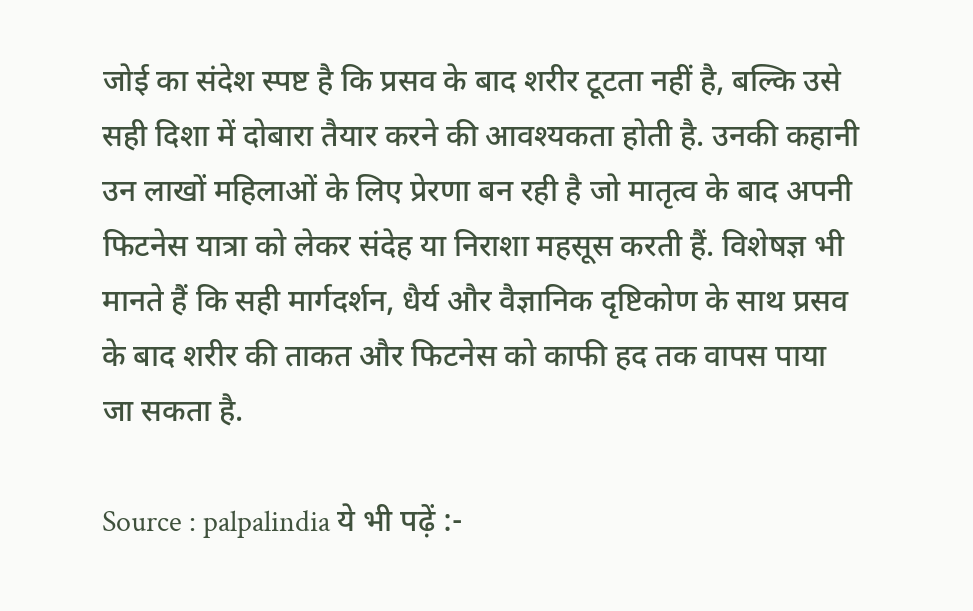जोई का संदेश स्पष्ट है कि प्रसव के बाद शरीर टूटता नहीं है, बल्कि उसे सही दिशा में दोबारा तैयार करने की आवश्यकता होती है. उनकी कहानी उन लाखों महिलाओं के लिए प्रेरणा बन रही है जो मातृत्व के बाद अपनी फिटनेस यात्रा को लेकर संदेह या निराशा महसूस करती हैं. विशेषज्ञ भी मानते हैं कि सही मार्गदर्शन, धैर्य और वैज्ञानिक दृष्टिकोण के साथ प्रसव के बाद शरीर की ताकत और फिटनेस को काफी हद तक वापस पाया जा सकता है.

Source : palpalindia ये भी पढ़ें :-